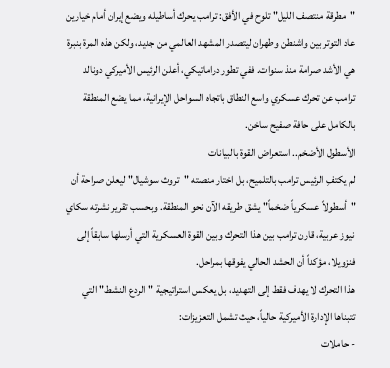"مطرقة منتصف الليل" تلوح في الأفق: ترامب يحرك أساطيله ويضع إيران أمام خيارين
عاد التوتر بين واشنطن وطهران ليتصدر المشهد العالمي من جديد، ولكن هذه المرة بنبرة هي الأشد صرامة منذ سنوات. ففي تطور دراماتيكي، أعلن الرئيس الأميركي دونالد ترامب عن تحرك عسكري واسع النطاق باتجاه السواحل الإيرانية، مما يضع المنطقة بالكامل على حافة صفيح ساخن.
الأسطول الأضخم.. استعراض القوة بالبيانات
لم يكتفِ الرئيس ترامب بالتلميح، بل اختار منصته "تروث سوشيال" ليعلن صراحة أن "أسطولاً عسكرياً ضخماً" يشق طريقه الآن نحو المنطقة. وبحسب تقرير نشرته سكاي نيوز عربية، قارن ترامب بين هذا التحرك وبين القوة العسكرية التي أرسلها سابقاً إلى فنزويلا، مؤكداً أن الحشد الحالي يفوقها بمراحل.
هذا التحرك لا يهدف فقط إلى التهديد، بل يعكس استراتيجية "الردع النشط" التي تتبناها الإدارة الأميركية حالياً، حيث تشمل التعزيزات:
- حاملات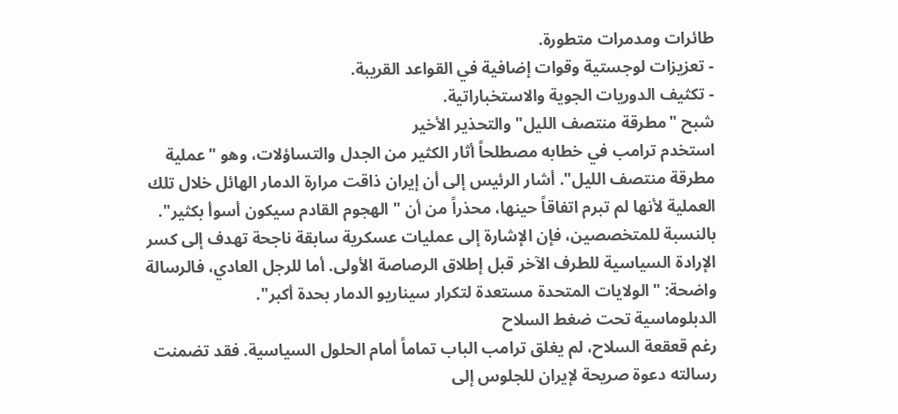طائرات ومدمرات متطورة.
- تعزيزات لوجستية وقوات إضافية في القواعد القريبة.
- تكثيف الدوريات الجوية والاستخباراتية.
شبح "مطرقة منتصف الليل" والتحذير الأخير
استخدم ترامب في خطابه مصطلحاً أثار الكثير من الجدل والتساؤلات، وهو "عملية مطرقة منتصف الليل". أشار الرئيس إلى أن إيران ذاقت مرارة الدمار الهائل خلال تلك العملية لأنها لم تبرم اتفاقاً حينها، محذراً من أن "الهجوم القادم سيكون أسوأ بكثير".
بالنسبة للمتخصصين، فإن الإشارة إلى عمليات عسكرية سابقة ناجحة تهدف إلى كسر الإرادة السياسية للطرف الآخر قبل إطلاق الرصاصة الأولى. أما للرجل العادي، فالرسالة واضحة: "الولايات المتحدة مستعدة لتكرار سيناريو الدمار بحدة أكبر".
الدبلوماسية تحت ضغط السلاح
رغم قعقعة السلاح، لم يغلق ترامب الباب تماماً أمام الحلول السياسية. فقد تضمنت رسالته دعوة صريحة لإيران للجلوس إلى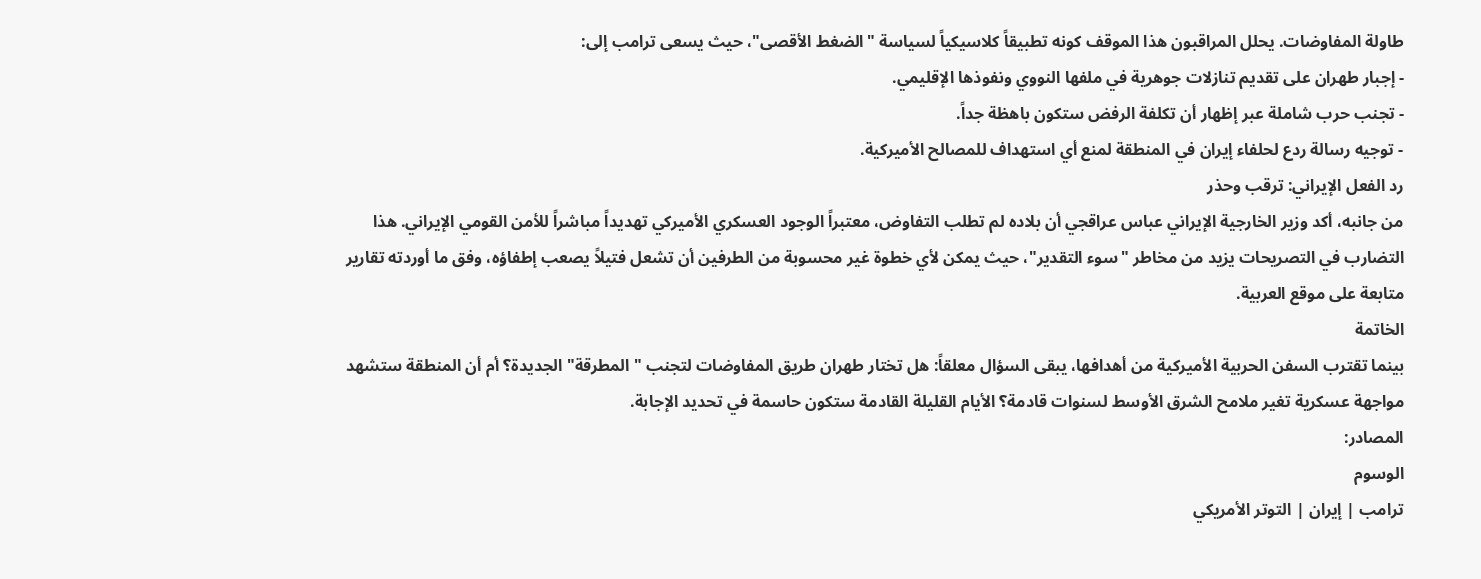طاولة المفاوضات. يحلل المراقبون هذا الموقف كونه تطبيقاً كلاسيكياً لسياسة "الضغط الأقصى"، حيث يسعى ترامب إلى:
- إجبار طهران على تقديم تنازلات جوهرية في ملفها النووي ونفوذها الإقليمي.
- تجنب حرب شاملة عبر إظهار أن تكلفة الرفض ستكون باهظة جداً.
- توجيه رسالة ردع لحلفاء إيران في المنطقة لمنع أي استهداف للمصالح الأميركية.
رد الفعل الإيراني: ترقب وحذر
من جانبه، أكد وزير الخارجية الإيراني عباس عراقجي أن بلاده لم تطلب التفاوض، معتبراً الوجود العسكري الأميركي تهديداً مباشراً للأمن القومي الإيراني. هذا التضارب في التصريحات يزيد من مخاطر "سوء التقدير"، حيث يمكن لأي خطوة غير محسوبة من الطرفين أن تشعل فتيلاً يصعب إطفاؤه، وفق ما أوردته تقارير متابعة على موقع العربية.
الخاتمة
بينما تقترب السفن الحربية الأميركية من أهدافها، يبقى السؤال معلقاً: هل تختار طهران طريق المفاوضات لتجنب "المطرقة" الجديدة؟ أم أن المنطقة ستشهد مواجهة عسكرية تغير ملامح الشرق الأوسط لسنوات قادمة؟ الأيام القليلة القادمة ستكون حاسمة في تحديد الإجابة.
المصادر:
الوسوم
ترامب | إيران | التوتر الأمريكي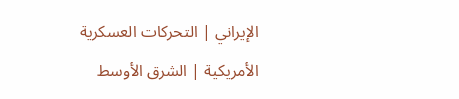الإيراني | التحركات العسكرية الأمريكية | الشرق الأوسط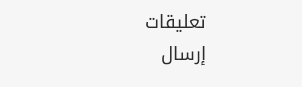تعليقات
إرسال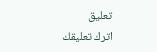تعليق
اترك تعليقك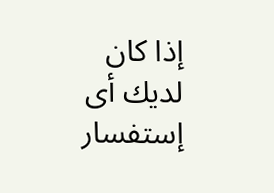إذا كان لديك أى إستفسار